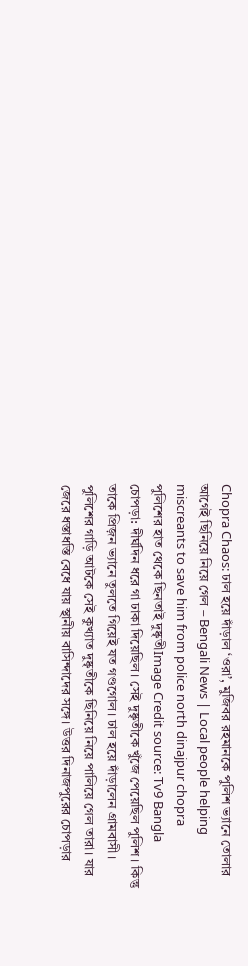Chopra Chaos: ঢাল হয়ে দাঁড়াল ‘ওরা’, মুজিবর রহমানকে পুলিশ ভ্যানে তোলার আগেই ছিনিয়ে নিয়ে গেল – Bengali News | Local people helping miscreants to save him from police north dinajpur chopra
পুলিশের হাত থেকে ছিনতাই দুষ্কৃতীImage Credit source: Tv9 Bangla
চোপড়া: দীর্ঘদিন ধরে গা ঢাকা দিয়েছিল। সেই দুষ্কৃতীকে খুঁজে পেয়েছিল পুলিশ। কিন্তু তাকে প্রিজ়ন ভ্যানে তুলতে গিয়েই যত গণ্ডগোল। ঢাল হয়ে দাঁড়ালেন গ্রামবাসী। পুলিশের গাড়ি আটকে সেই কুখ্যাত দুষ্কৃতীকে ছিনিয়ে নিয়ে পালিয়ে গেল তারা। যার জেরে ধস্তাধস্তি বেধে যায় স্থানীয় বাসিন্দাদের সঙ্গে। উত্তর দিনাজপুরের চোপড়ার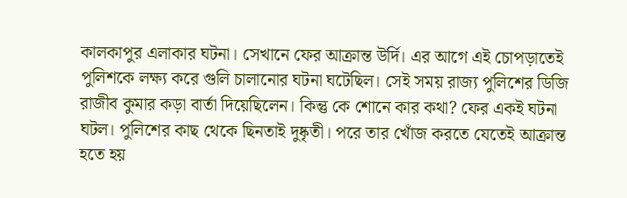কালকাপুর এলাকার ঘটনা। সেখানে ফের আক্রান্ত উর্দি। এর আগে এই চোপড়াতেই পুলিশকে লক্ষ্য করে গুলি চালানোর ঘটনা ঘটেছিল। সেই সময় রাজ্য পুলিশের ডিজি রাজীব কুমার কড়া বার্তা দিয়েছিলেন। কিন্তু কে শোনে কার কথা? ফের একই ঘটনা ঘটল। পুলিশের কাছ থেকে ছিনতাই দুষ্কৃতী। পরে তার খোঁজ করতে যেতেই আক্রান্ত হতে হয়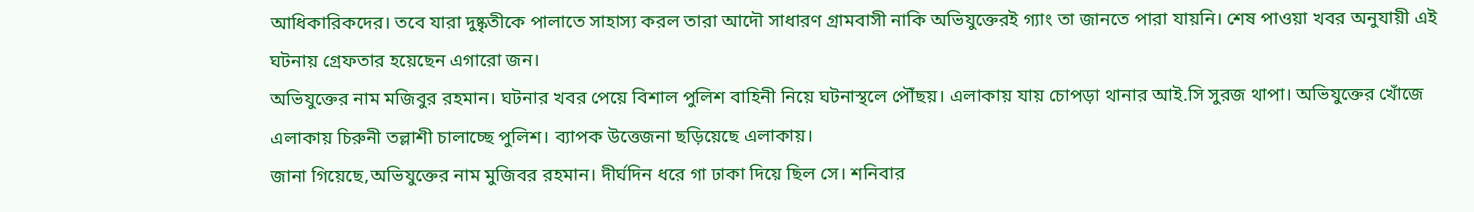আধিকারিকদের। তবে যারা দুষ্কৃতীকে পালাতে সাহাস্য করল তারা আদৌ সাধারণ গ্রামবাসী নাকি অভিযুক্তেরই গ্যাং তা জানতে পারা যায়নি। শেষ পাওয়া খবর অনুযায়ী এই ঘটনায় গ্রেফতার হয়েছেন এগারো জন।
অভিযুক্তের নাম মজিবুর রহমান। ঘটনার খবর পেয়ে বিশাল পুলিশ বাহিনী নিয়ে ঘটনাস্থলে পৌঁছয়। এলাকায় যায় চোপড়া থানার আই.সি সুরজ থাপা। অভিযুক্তের খোঁজে এলাকায় চিরুনী তল্লাশী চালাচ্ছে পুলিশ। ব্যাপক উত্তেজনা ছড়িয়েছে এলাকায়।
জানা গিয়েছে,অভিযুক্তের নাম মুজিবর রহমান। দীর্ঘদিন ধরে গা ঢাকা দিয়ে ছিল সে। শনিবার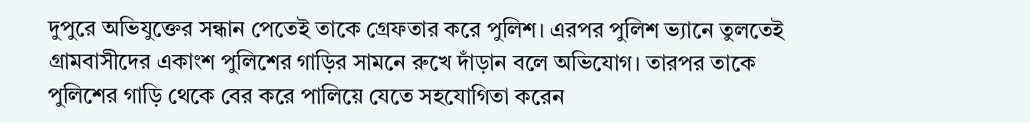দুপুরে অভিযুক্তের সন্ধান পেতেই তাকে গ্রেফতার করে পুলিশ। এরপর পুলিশ ভ্যানে তুলতেই গ্রামবাসীদের একাংশ পুলিশের গাড়ির সামনে রুখে দাঁড়ান বলে অভিযোগ। তারপর তাকে পুলিশের গাড়ি থেকে বের করে পালিয়ে যেতে সহযোগিতা করেন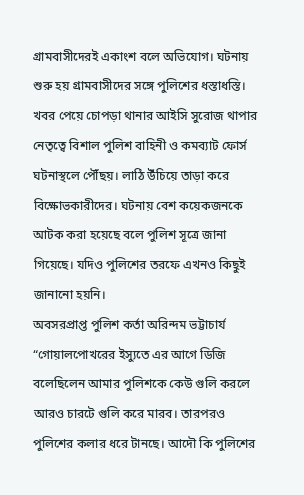গ্রামবাসীদেরই একাংশ বলে অভিযোগ। ঘটনায় শুরু হয় গ্রামবাসীদের সঙ্গে পুলিশের ধস্তাধস্তি।
খবর পেয়ে চোপড়া থানার আইসি সুরোজ থাপার নেতৃত্বে বিশাল পুলিশ বাহিনী ও কমব্যাট ফোর্স ঘটনাস্থলে পৌঁছয়। লাঠি উঁচিয়ে তাড়া করে বিক্ষোভকারীদের। ঘটনায় বেশ কয়েকজনকে আটক করা হয়েছে বলে পুলিশ সূত্রে জানা গিয়েছে। যদিও পুলিশের তরফে এখনও কিছুই জানানো হয়নি।
অবসরপ্রাপ্ত পুলিশ কর্তা অরিন্দম ভট্টাচার্য “গোয়ালপোখরের ইস্যুতে এর আগে ডিজি বলেছিলেন আমার পুলিশকে কেউ গুলি করলে আরও চারটে গুলি করে মারব। তারপরও পুলিশের কলার ধরে টানছে। আদৌ কি পুলিশের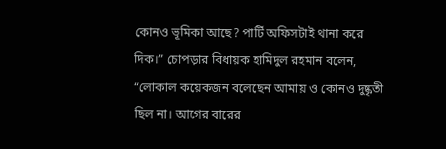কোনও ভূমিকা আছে? পার্টি অফিসটাই থানা করে দিক।” চোপড়ার বিধায়ক হামিদুল রহমান বলেন, “লোকাল কয়েকজন বলেছেন আমায় ও কোনও দুষ্কৃতী ছিল না। আগের বারের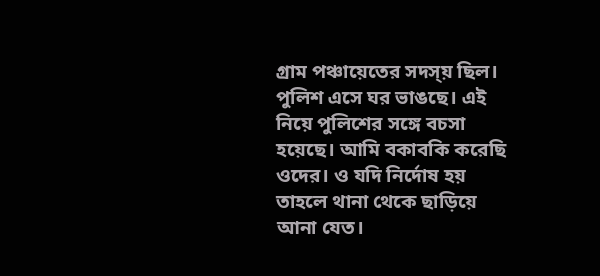গ্রাম পঞ্চায়েতের সদস্য় ছিল। পুলিশ এসে ঘর ভাঙছে। এই নিয়ে পুলিশের সঙ্গে বচসা হয়েছে। আমি বকাবকি করেছি ওদের। ও যদি নির্দোষ হয় তাহলে থানা থেকে ছাড়িয়ে আনা যেত।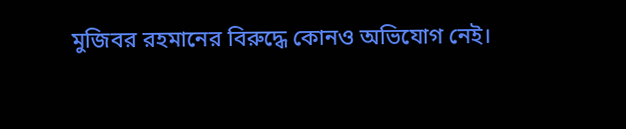মুজিবর রহমানের বিরুদ্ধে কোনও অভিযোগ নেই।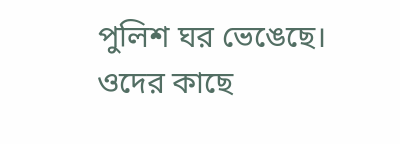পুলিশ ঘর ভেঙেছে। ওদের কাছে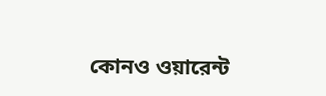কোনও ওয়ারেন্ট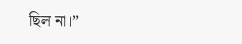ছিল না।”